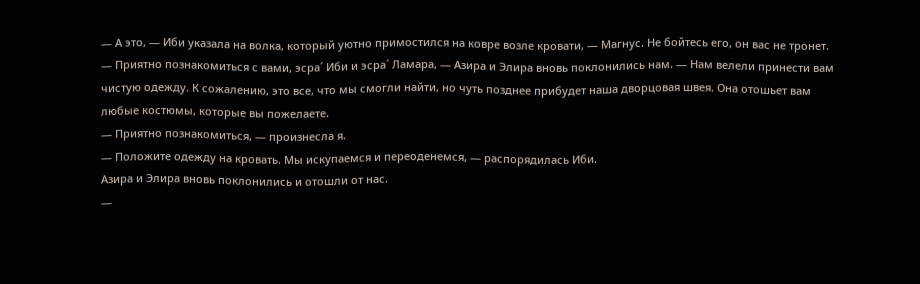― А это, ― Иби указала на волка, который уютно примостился на ковре возле кровати, ― Магнус. Не бойтесь его, он вас не тронет.
― Приятно познакомиться с вами, эсра´ Иби и эсра´ Ламара, ― Азира и Элира вновь поклонились нам. ― Нам велели принести вам чистую одежду. К сожалению, это все, что мы смогли найти, но чуть позднее прибудет наша дворцовая швея. Она отошьет вам любые костюмы, которые вы пожелаете.
― Приятно познакомиться, ― произнесла я.
― Положите одежду на кровать. Мы искупаемся и переоденемся, ― распорядилась Иби.
Азира и Элира вновь поклонились и отошли от нас.
―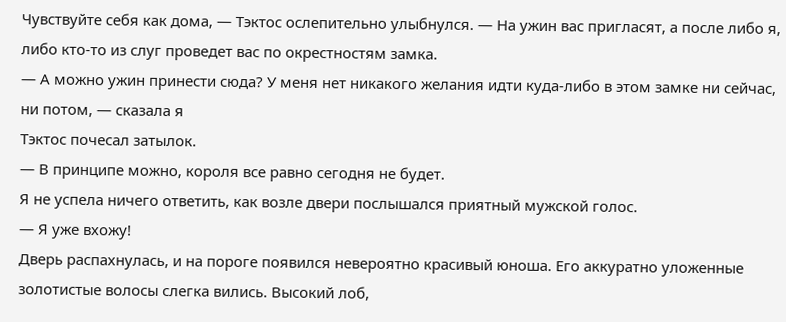Чувствуйте себя как дома, ― Тэктос ослепительно улыбнулся. ― На ужин вас пригласят, а после либо я, либо кто-то из слуг проведет вас по окрестностям замка.
— А можно ужин принести сюда? У меня нет никакого желания идти куда-либо в этом замке ни сейчас, ни потом, — сказала я
Тэктос почесал затылок.
— В принципе можно, короля все равно сегодня не будет.
Я не успела ничего ответить, как возле двери послышался приятный мужской голос.
― Я уже вхожу!
Дверь распахнулась, и на пороге появился невероятно красивый юноша. Его аккуратно уложенные золотистые волосы слегка вились. Высокий лоб,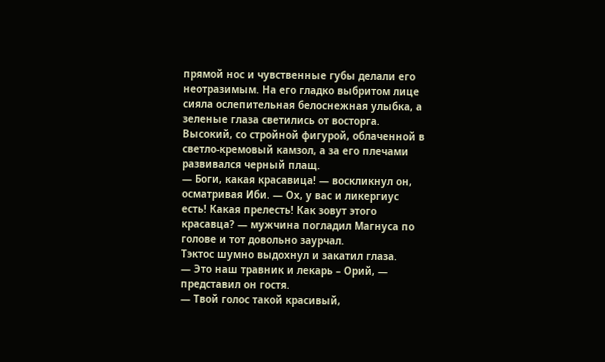прямой нос и чувственные губы делали его неотразимым. На его гладко выбритом лице сияла ослепительная белоснежная улыбка, а зеленые глаза светились от восторга. Высокий, со стройной фигурой, облаченной в светло-кремовый камзол, а за его плечами развивался черный плащ.
― Боги, какая красавица! ― воскликнул он, осматривая Иби. ― Ох, у вас и ликергиус есть! Какая прелесть! Как зовут этого красавца? — мужчина погладил Магнуса по голове и тот довольно заурчал.
Тэктос шумно выдохнул и закатил глаза.
— Это наш травник и лекарь – Орий, ― представил он гостя.
― Твой голос такой красивый,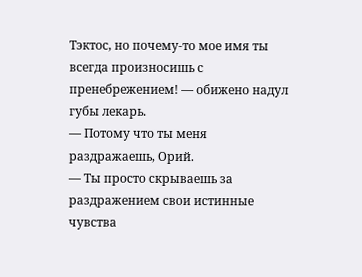Тэктос, но почему-то мое имя ты всегда произносишь с пренебрежением! ― обижено надул губы лекарь.
― Потому что ты меня раздражаешь, Орий.
― Ты просто скрываешь за раздражением свои истинные чувства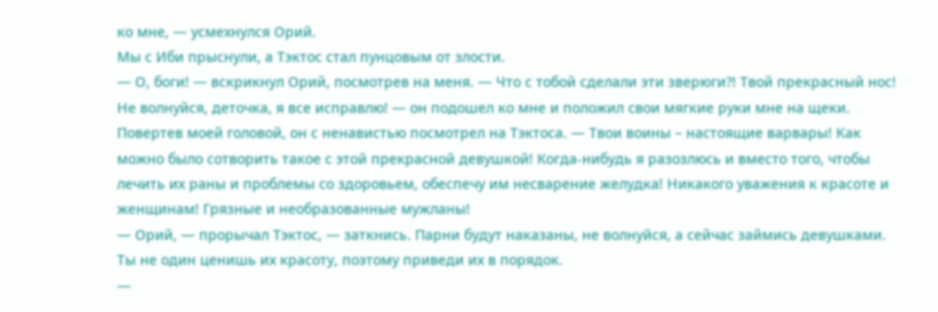ко мне, ― усмехнулся Орий.
Мы с Иби прыснули, а Тэктос стал пунцовым от злости.
― О, боги! ― вскрикнул Орий, посмотрев на меня. ― Что с тобой сделали эти зверюги?! Твой прекрасный нос! Не волнуйся, деточка, я все исправлю! ― он подошел ко мне и положил свои мягкие руки мне на щеки. Повертев моей головой, он с ненавистью посмотрел на Тэктоса. ― Твои воины – настоящие варвары! Как можно было сотворить такое с этой прекрасной девушкой! Когда-нибудь я разозлюсь и вместо того, чтобы лечить их раны и проблемы со здоровьем, обеспечу им несварение желудка! Никакого уважения к красоте и женщинам! Грязные и необразованные мужланы!
― Орий, ― прорычал Тэктос, ― заткнись. Парни будут наказаны, не волнуйся, а сейчас займись девушками. Ты не один ценишь их красоту, поэтому приведи их в порядок.
―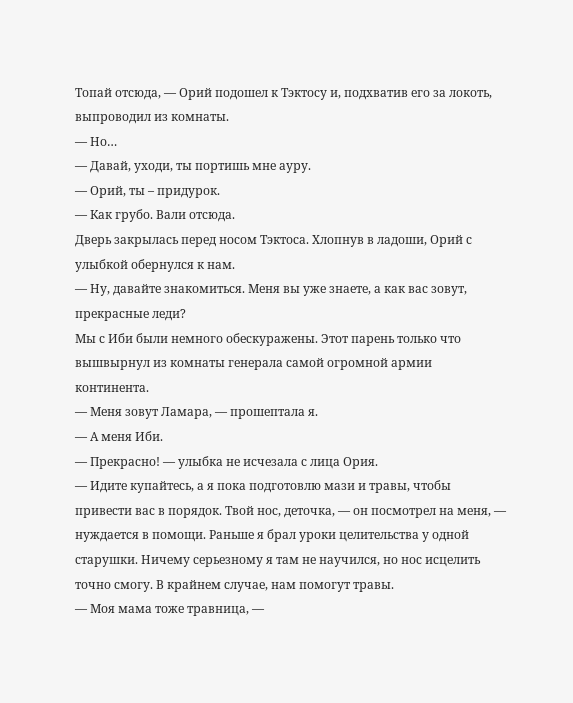Топай отсюда, ― Орий подошел к Тэктосу и, подхватив его за локоть, выпроводил из комнаты.
― Но…
― Давай, уходи, ты портишь мне ауру.
― Орий, ты – придурок.
― Как грубо. Вали отсюда.
Дверь закрылась перед носом Тэктоса. Хлопнув в ладоши, Орий с улыбкой обернулся к нам.
― Ну, давайте знакомиться. Меня вы уже знаете, а как вас зовут, прекрасные леди?
Мы с Иби были немного обескуражены. Этот парень только что вышвырнул из комнаты генерала самой огромной армии континента.
― Меня зовут Ламара, ― прошептала я.
― А меня Иби.
― Прекрасно! ― улыбка не исчезала с лица Ория.
― Идите купайтесь, а я пока подготовлю мази и травы, чтобы привести вас в порядок. Твой нос, деточка, ― он посмотрел на меня, ― нуждается в помощи. Раньше я брал уроки целительства у одной старушки. Ничему серьезному я там не научился, но нос исцелить точно смогу. В крайнем случае, нам помогут травы.
― Моя мама тоже травница, ―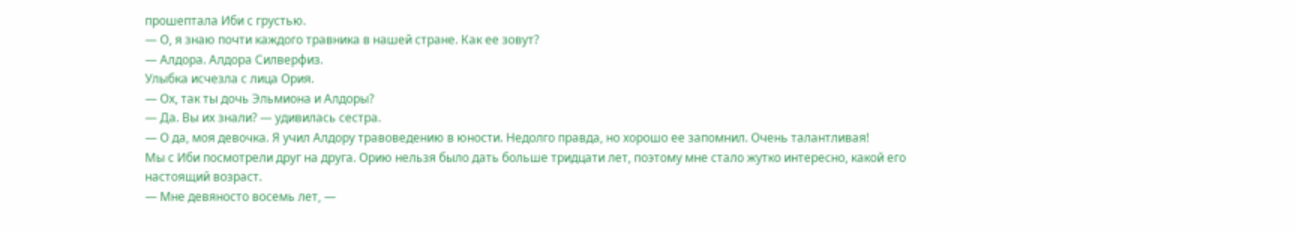прошептала Иби с грустью.
― О, я знаю почти каждого травника в нашей стране. Как ее зовут?
― Алдора. Алдора Силверфиз.
Улыбка исчезла с лица Ория.
― Ох, так ты дочь Эльмиона и Алдоры?
― Да. Вы их знали? — удивилась сестра.
― О да, моя девочка. Я учил Алдору травоведению в юности. Недолго правда, но хорошо ее запомнил. Очень талантливая!
Мы с Иби посмотрели друг на друга. Орию нельзя было дать больше тридцати лет, поэтому мне стало жутко интересно, какой его настоящий возраст.
― Мне девяносто восемь лет, ―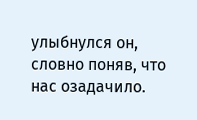улыбнулся он, словно поняв, что нас озадачило.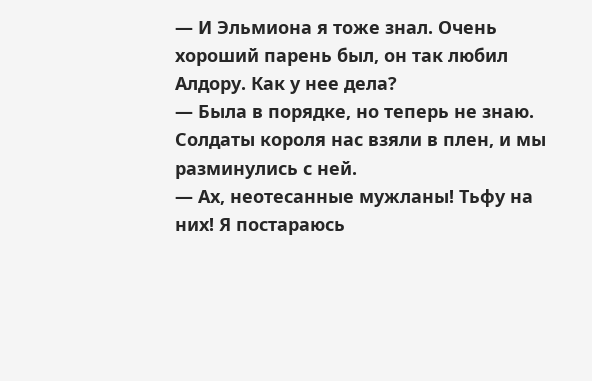― И Эльмиона я тоже знал. Очень хороший парень был, он так любил Алдору. Как у нее дела?
― Была в порядке, но теперь не знаю. Солдаты короля нас взяли в плен, и мы разминулись с ней.
— Ах, неотесанные мужланы! Тьфу на них! Я постараюсь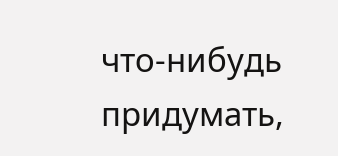что-нибудь придумать,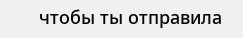чтобы ты отправила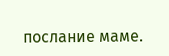послание маме.